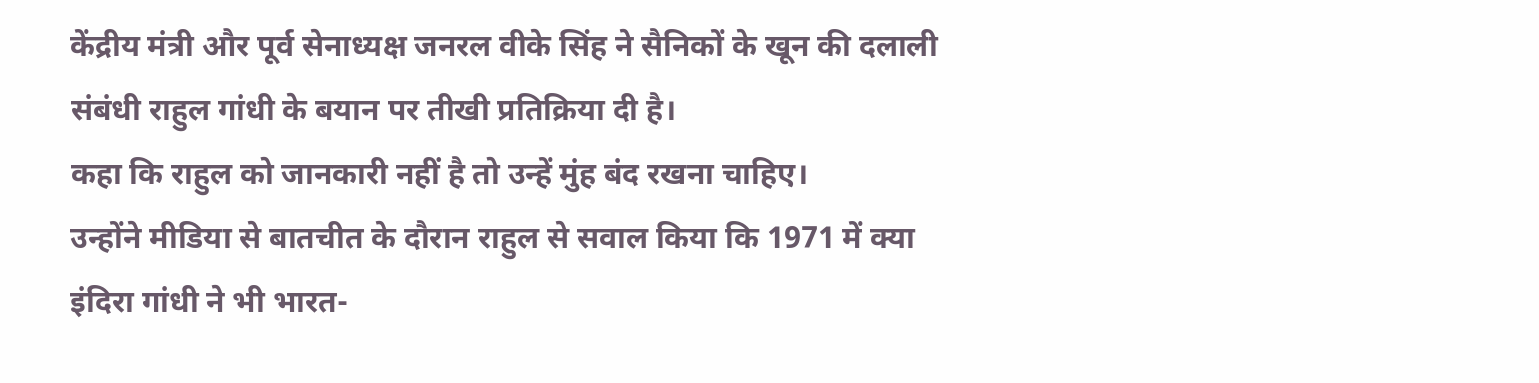केंद्रीय मंत्री और पूर्व सेनाध्यक्ष जनरल वीके सिंह ने सैनिकों के खून की दलाली संबंधी राहुल गांधी के बयान पर तीखी प्रतिक्रिया दी है।
कहा कि राहुल को जानकारी नहीं है तो उन्हें मुंह बंद रखना चाहिए।
उन्होंने मीडिया से बातचीत के दौरान राहुल से सवाल किया कि 1971 में क्या इंदिरा गांधी ने भी भारत-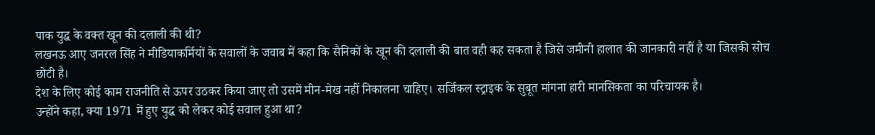पाक युद्ध के वक्त खून की दलाली की थी?
लखनऊ आए जनरल सिंह ने मीडियाकर्मियों के सवालों के जवाब में कहा कि सैनिकों के खून की दलाली की बात वही कह सकता है जिसे जमीनी हालात की जानकारी नहीं है या जिसकी सोच छोटी है।
देश के लिए कोई काम राजनीति से ऊपर उठकर किया जाए तो उसमें मीन-मेख नहीं निकालना चाहिए। सर्जिकल स्ट्राइक के सुबूत मांगना हारी मानसिकता का परिचायक है।
उन्होंने कहा, क्या 1971 में हुए युद्ध को लेकर कोई सवाल हुआ था?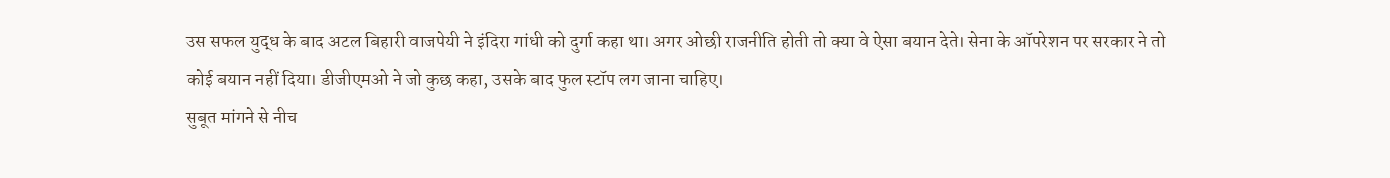उस सफल युद्ध के बाद अटल बिहारी वाजपेयी ने इंदिरा गांधी को दुर्गा कहा था। अगर ओछी राजनीति होती तो क्या वे ऐसा बयान देते। सेना के ऑपरेशन पर सरकार ने तो कोई बयान नहीं दिया। डीजीएमओ ने जो कुछ कहा, उसके बाद फुल स्टॉप लग जाना चाहिए।
सुबूत मांगने से नीच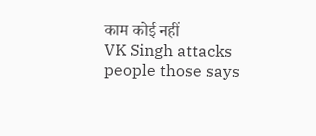काम कोई नहीं
VK Singh attacks people those says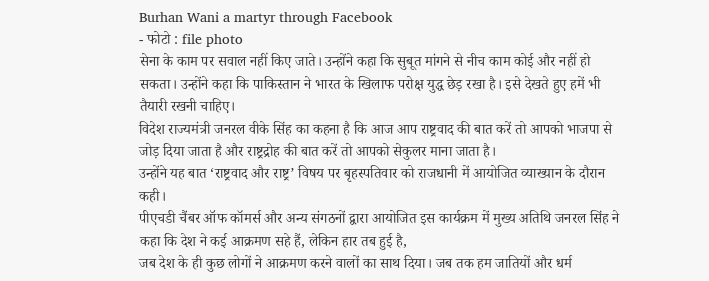Burhan Wani a martyr through Facebook
- फोटो : file photo
सेना के काम पर सवाल नहीं किए जाते। उन्होंने कहा कि सुबूत मांगने से नीच काम कोई और नहीं हो सकता। उन्होंने कहा कि पाकिस्तान ने भारत के खिलाफ परोक्ष युद्ध छेड़ रखा है। इसे देखते हुए हमें भी तैयारी रखनी चाहिए।
विदेश राज्यमंत्री जनरल वीके सिंह का कहना है कि आज आप राष्ट्रवाद की बात करें तो आपको भाजपा से जोड़ दिया जाता है और राष्ट्रद्रोह की बात करें तो आपको सेकुलर माना जाता है।
उन्होंने यह बात ‘राष्ट्रवाद और राष्ट्र’ विषय पर बृहस्पतिवार को राजधानी में आयोजित व्याख्यान के दौरान कही।
पीएचडी चैंबर ऑफ कॉमर्स और अन्य संगठनों द्वारा आयोजित इस कार्यक्रम में मुख्य अतिथि जनरल सिंह ने कहा कि देश ने कई आक्रमण सहे हैं, लेकिन हार तब हुई है,
जब देश के ही कुछ लोगों ने आक्रमण करने वालों का साथ दिया। जब तक हम जातियों और धर्म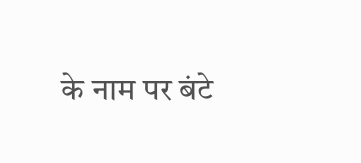के नाम पर बंटे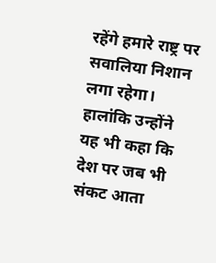रहेंगे हमारे राष्ट्र पर सवालिया निशान लगा रहेगा।
हालांकि उन्होंने यह भी कहा कि देश पर जब भी संकट आता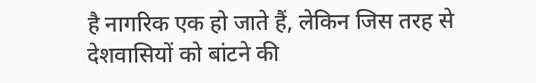है नागरिक एक हो जाते हैं, लेकिन जिस तरह से देशवासियों को बांटने की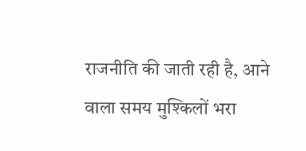राजनीति की जाती रही है, आने वाला समय मुश्किलों भरा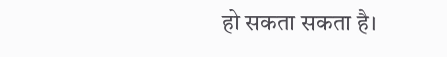हो सकता सकता है।